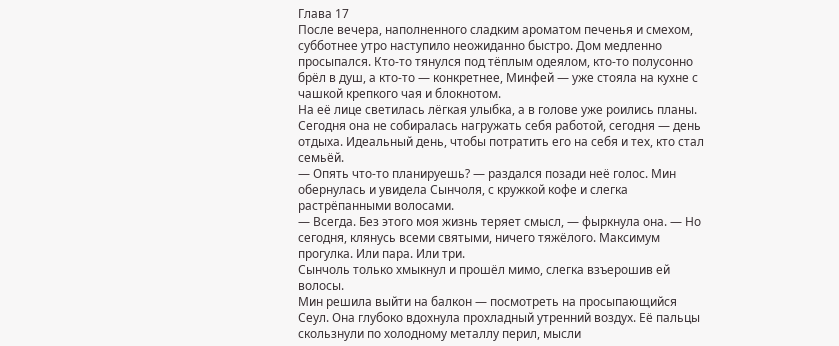Глава 17
После вечера, наполненного сладким ароматом печенья и смехом, субботнее утро наступило неожиданно быстро. Дом медленно просыпался. Кто-то тянулся под тёплым одеялом, кто-то полусонно брёл в душ, а кто-то — конкретнее, Минфей — уже стояла на кухне с чашкой крепкого чая и блокнотом.
На её лице светилась лёгкая улыбка, а в голове уже роились планы. Сегодня она не собиралась нагружать себя работой, сегодня — день отдыха. Идеальный день, чтобы потратить его на себя и тех, кто стал семьёй.
— Опять что-то планируешь? — раздался позади неё голос. Мин обернулась и увидела Сынчоля, с кружкой кофе и слегка растрёпанными волосами.
— Всегда. Без этого моя жизнь теряет смысл, — фыркнула она. — Но сегодня, клянусь всеми святыми, ничего тяжёлого. Максимум прогулка. Или пара. Или три.
Сынчоль только хмыкнул и прошёл мимо, слегка взъерошив ей волосы.
Мин решила выйти на балкон — посмотреть на просыпающийся Сеул. Она глубоко вдохнула прохладный утренний воздух. Её пальцы скользнули по холодному металлу перил, мысли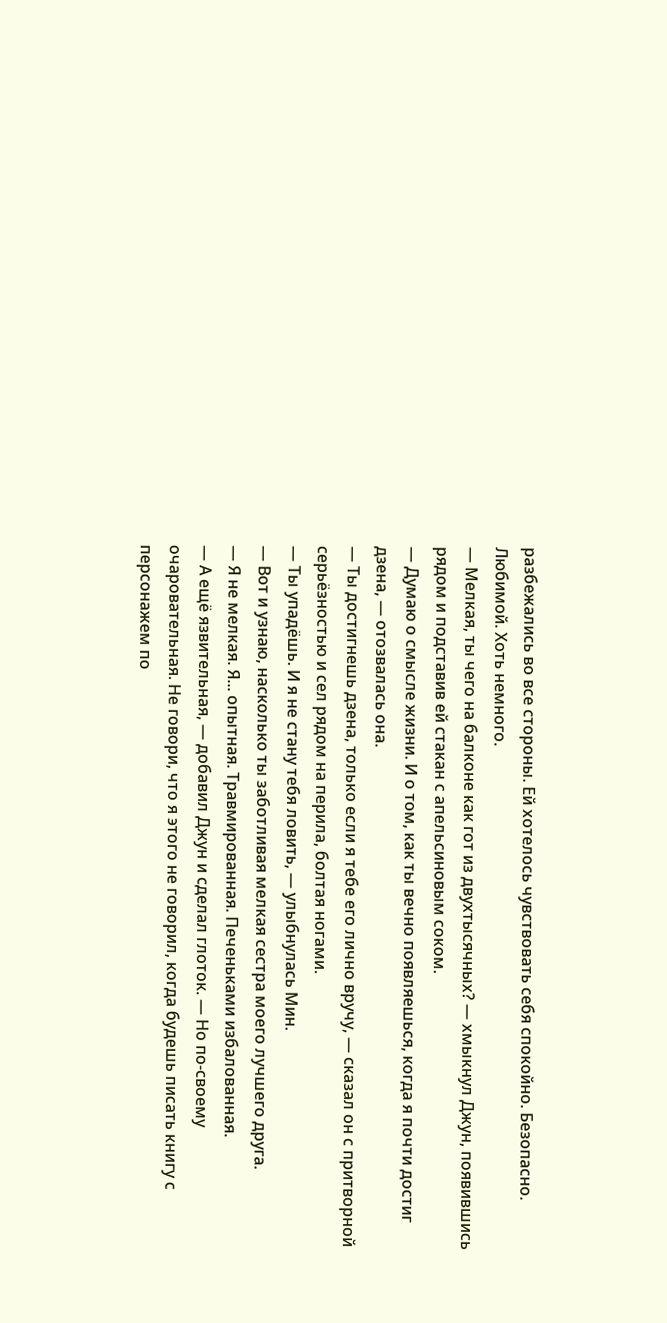разбежались во все стороны. Ей хотелось чувствовать себя спокойно. Безопасно. Любимой. Хоть немного.
— Мелкая, ты чего на балконе как гот из двухтысячных? — хмыкнул Джун, появившись рядом и подставив ей стакан с апельсиновым соком.
— Думаю о смысле жизни. И о том, как ты вечно появляешься, когда я почти достиг дзена, — отозвалась она.
— Ты достигнешь дзена, только если я тебе его лично вручу, — сказал он с притворной серьёзностью и сел рядом на перила, болтая ногами.
— Ты упадёшь. И я не стану тебя ловить, — улыбнулась Мин.
— Вот и узнаю, насколько ты заботливая мелкая сестра моего лучшего друга.
— Я не мелкая. Я... опытная. Травмированная. Печеньками избалованная.
— А ещё язвительная, — добавил Джун и сделал глоток. — Но по-своему очаровательная. Не говори, что я этого не говорил, когда будешь писать книгу с персонажем по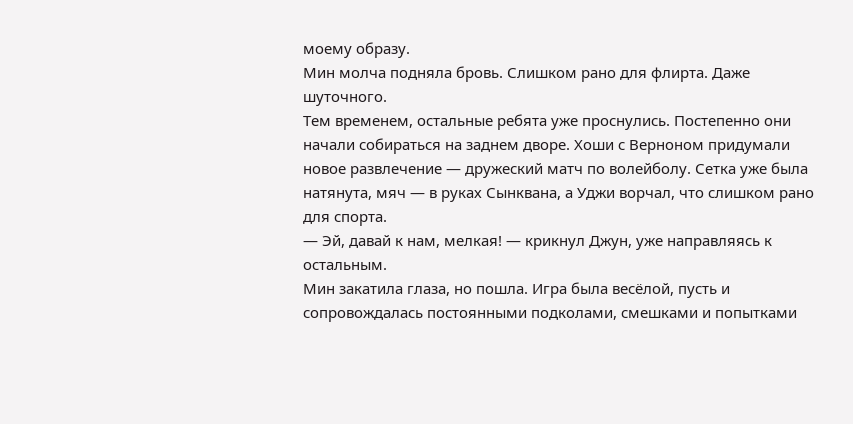моему образу.
Мин молча подняла бровь. Слишком рано для флирта. Даже шуточного.
Тем временем, остальные ребята уже проснулись. Постепенно они начали собираться на заднем дворе. Хоши с Верноном придумали новое развлечение — дружеский матч по волейболу. Сетка уже была натянута, мяч — в руках Сынквана, а Уджи ворчал, что слишком рано для спорта.
— Эй, давай к нам, мелкая! — крикнул Джун, уже направляясь к остальным.
Мин закатила глаза, но пошла. Игра была весёлой, пусть и сопровождалась постоянными подколами, смешками и попытками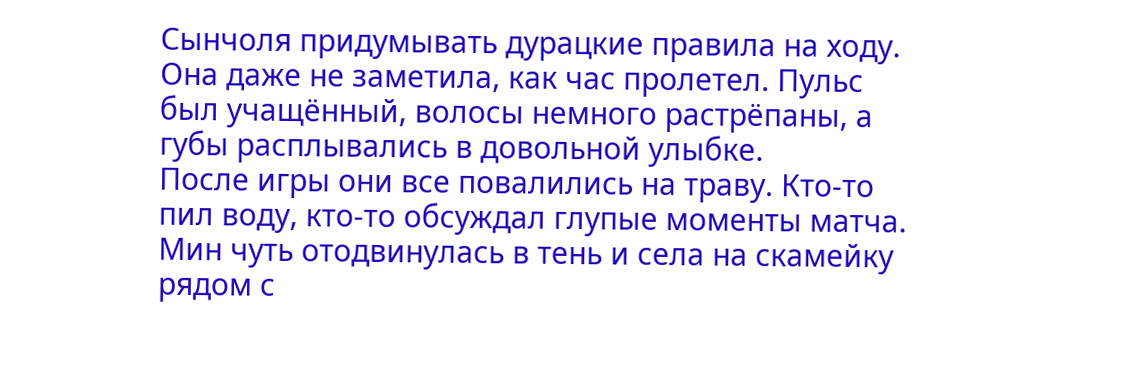Сынчоля придумывать дурацкие правила на ходу. Она даже не заметила, как час пролетел. Пульс был учащённый, волосы немного растрёпаны, а губы расплывались в довольной улыбке.
После игры они все повалились на траву. Кто-то пил воду, кто-то обсуждал глупые моменты матча. Мин чуть отодвинулась в тень и села на скамейку рядом с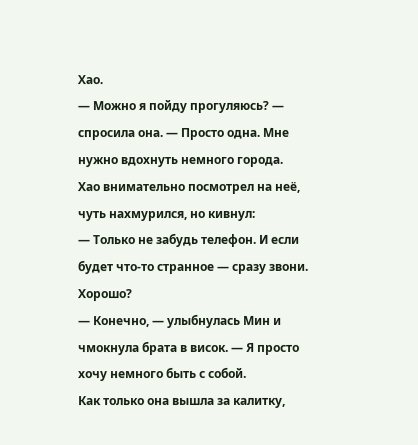Хао.
— Можно я пойду прогуляюсь? — спросила она. — Просто одна. Мне нужно вдохнуть немного города.
Хао внимательно посмотрел на неё, чуть нахмурился, но кивнул:
— Только не забудь телефон. И если будет что-то странное — сразу звони. Хорошо?
— Конечно, — улыбнулась Мин и чмокнула брата в висок. — Я просто хочу немного быть с собой.
Как только она вышла за калитку,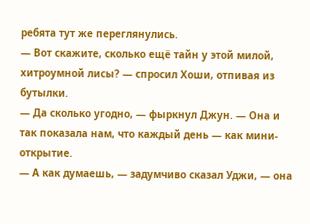ребята тут же переглянулись.
— Вот скажите, сколько ещё тайн у этой милой, хитроумной лисы? — спросил Хоши, отпивая из бутылки.
— Да сколько угодно, — фыркнул Джун. — Она и так показала нам, что каждый день — как мини-открытие.
— А как думаешь, — задумчиво сказал Уджи, — она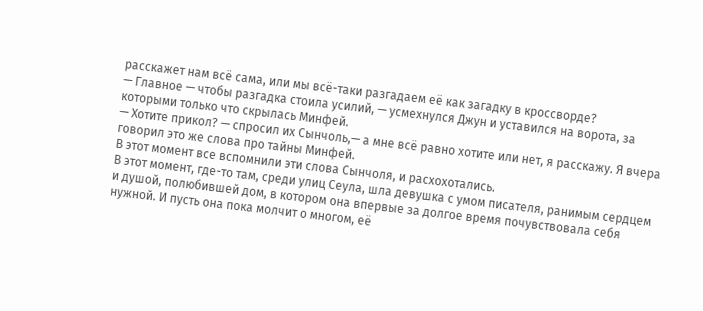расскажет нам всё сама, или мы всё-таки разгадаем её как загадку в кроссворде?
— Главное — чтобы разгадка стоила усилий, — усмехнулся Джун и уставился на ворота, за которыми только что скрылась Минфей.
— Хотите прикол? — спросил их Сынчоль,— а мне всё равно хотите или нет, я расскажу. Я вчера говорил это же слова про тайны Минфей.
В этот момент все вспомнили эти слова Сынчоля, и расхохотались.
В этот момент, где-то там, среди улиц Сеула, шла девушка с умом писателя, ранимым сердцем и душой, полюбившей дом, в котором она впервые за долгое время почувствовала себя нужной. И пусть она пока молчит о многом, её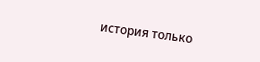история только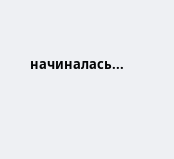начиналась...